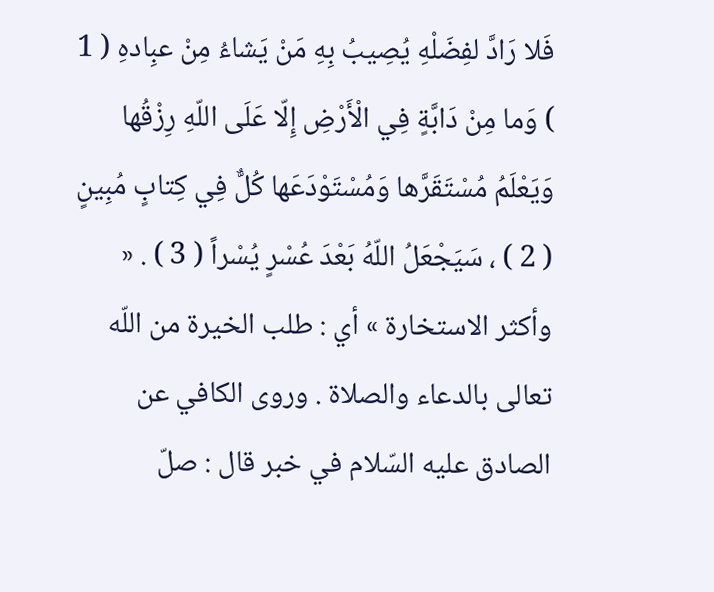فَلا رَادَّ لفِضَلْهِ يُصِيبُ بِهِ مَنْ يَشاءُ مِنْ عبِادهِ ( 1 ) وَما مِنْ دَابَّةٍ فِي الْأَرْضِ إِلّا عَلَى اللّهِ رِزْقُها وَيَعْلَمُ مُسْتَقَرَّها وَمُسْتَوْدَعَها كُلٌّ فِي كِتابٍ مُبِينٍ ( 2 ) ، سَيَجْعَلُ اللّهُ بَعْدَ عُسْرٍ يُسْراً ( 3 ) . « وأكثر الاستخارة » أي : طلب الخيرة من اللّه تعالى بالدعاء والصلاة . وروى الكافي عن الصادق عليه السّلام في خبر قال : صلّ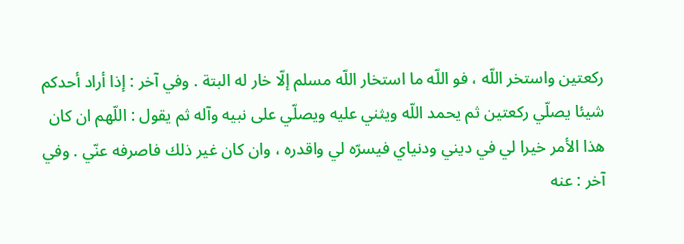ركعتين واستخر اللّه ، فو اللّه ما استخار اللّه مسلم إلّا خار له البتة . وفي آخر : إذا أراد أحدكم شيئا يصلّي ركعتين ثم يحمد اللّه ويثني عليه ويصلّي على نبيه وآله ثم يقول : اللّهم ان كان هذا الأمر خيرا لي في ديني ودنياي فيسرّه لي واقدره ، وان كان غير ذلك فاصرفه عنّي . وفي آخر : عنه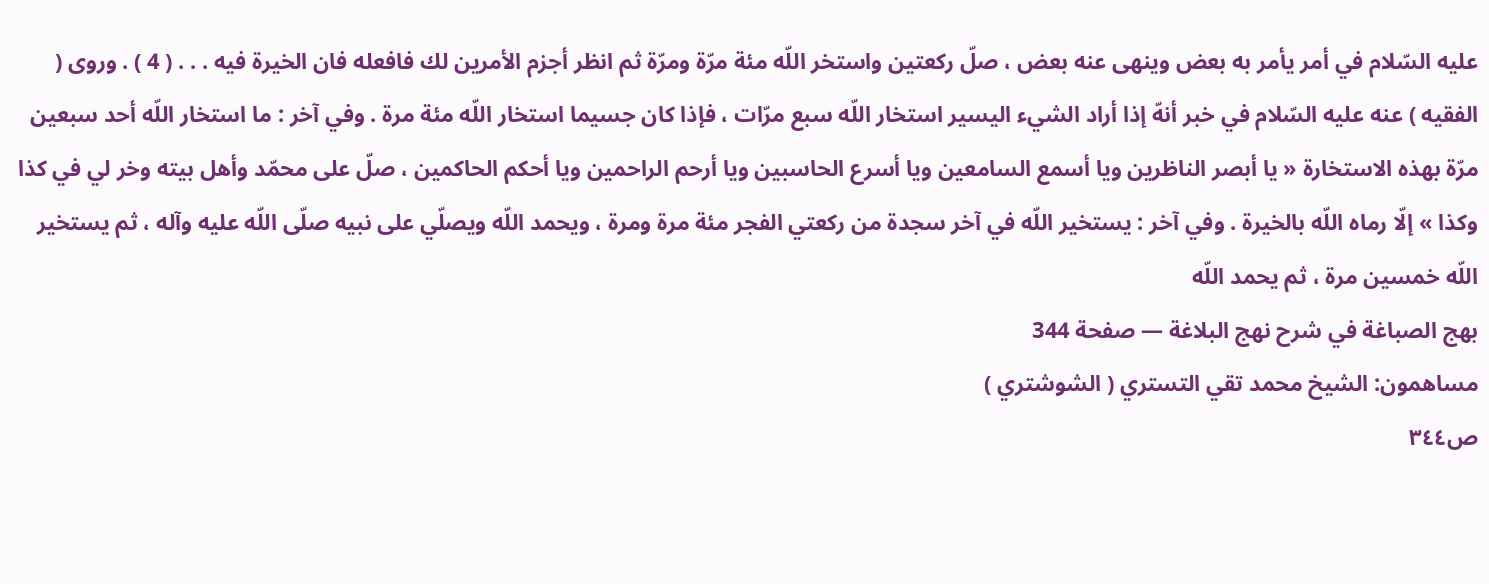عليه السّلام في أمر يأمر به بعض وينهى عنه بعض ، صلّ ركعتين واستخر اللّه مئة مرّة ومرّة ثم انظر أجزم الأمرين لك فافعله فان الخيرة فيه . . . ( 4 ) . وروى ( الفقيه ) عنه عليه السّلام في خبر أنهّ إذا أراد الشيء اليسير استخار اللّه سبع مرّات ، فإذا كان جسيما استخار اللّه مئة مرة . وفي آخر : ما استخار اللّه أحد سبعين مرّة بهذه الاستخارة « يا أبصر الناظرين ويا أسمع السامعين ويا أسرع الحاسبين ويا أرحم الراحمين ويا أحكم الحاكمين ، صلّ على محمّد وأهل بيته وخر لي في كذا وكذا » إلّا رماه اللّه بالخيرة . وفي آخر : يستخير اللّه في آخر سجدة من ركعتي الفجر مئة مرة ومرة ، ويحمد اللّه ويصلّي على نبيه صلّى اللّه عليه وآله ، ثم يستخير اللّه خمسين مرة ، ثم يحمد اللّه
بهج الصباغة في شرح نهج البلاغة — صفحة 344
مساهمون: الشيخ محمد تقي التستري ( الشوشتري )
ص٣٤٤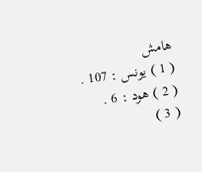هامش
( 1 ) يونس : 107 .
( 2 ) هود : 6 .
( 3 )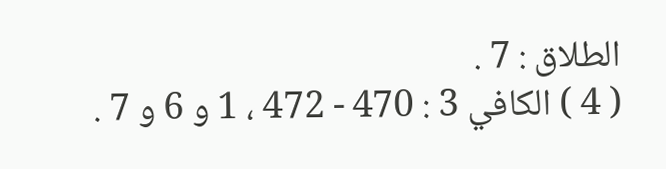الطلاق : 7 .
( 4 ) الكافي 3 : 470 - 472 ، 1 و 6 و 7 .